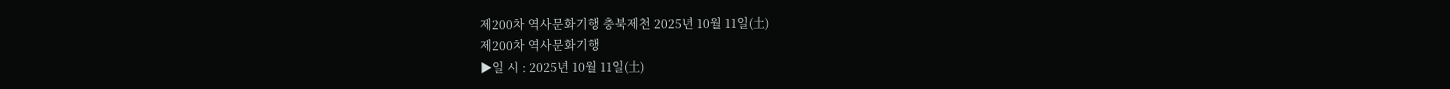제200차 역사문화기행 충북제천 2025년 10월 11일(土)
제200차 역사문화기행
▶일 시 : 2025년 10월 11일(土)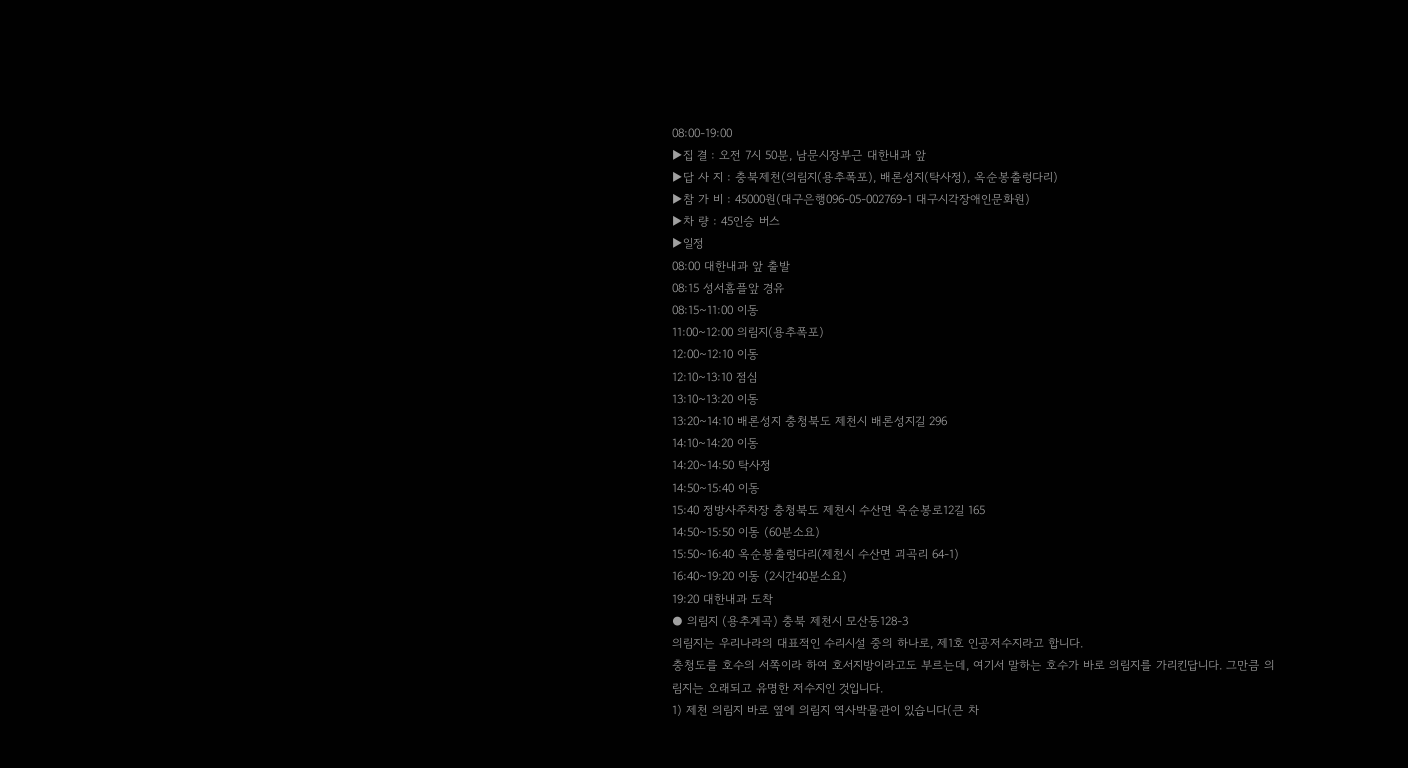08:00-19:00
▶집 결 : 오전 7시 50분, 남문시장부근 대한내과 앞
▶답 사 지 : 충북제천(의림지(용추폭포), 배론성지(탁사정), 옥순봉출렁다리)
▶참 가 비 : 45000원(대구은행096-05-002769-1 대구시각장애인문화원)
▶차 량 : 45인승 버스
▶일정
08:00 대한내과 앞 출발
08:15 성서홈플앞 경유
08:15~11:00 이동
11:00~12:00 의림지(용추폭포)
12:00~12:10 이동
12:10~13:10 점심
13:10~13:20 이동
13:20~14:10 배론성지 충청북도 제천시 배론성지길 296
14:10~14:20 이동
14:20~14:50 탁사정
14:50~15:40 이동
15:40 정방사주차장 충청북도 제천시 수산면 옥순봉로12길 165
14:50~15:50 이동 (60분소요)
15:50~16:40 옥순봉출렁다리(제천시 수산면 괴곡리 64-1)
16:40~19:20 이동 (2시간40분소요)
19:20 대한내과 도착
● 의림지 (용추계곡) 충북 제천시 모산동128-3
의림지는 우리나라의 대표적인 수리시설 중의 하나로, 제1호 인공저수지라고 합니다.
충청도를 호수의 서쪽이라 하여 호서지방이라고도 부르는데, 여기서 말하는 호수가 바로 의림지를 가리킨답니다. 그만큼 의림지는 오래되고 유명한 저수지인 것입니다.
1) 제천 의림지 바로 옆에 의림지 역사박물관이 있습니다(큰 차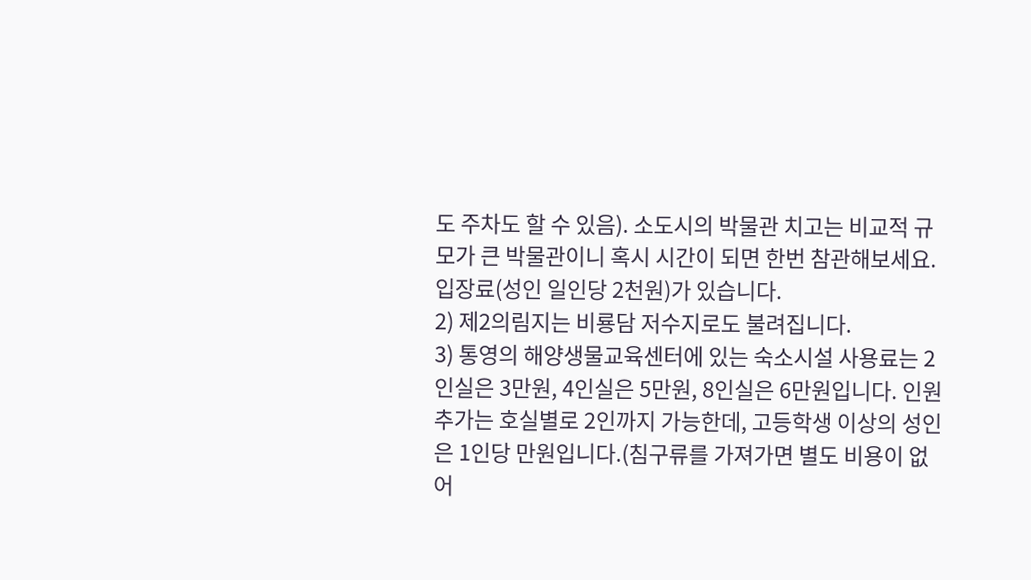도 주차도 할 수 있음). 소도시의 박물관 치고는 비교적 규모가 큰 박물관이니 혹시 시간이 되면 한번 참관해보세요. 입장료(성인 일인당 2천원)가 있습니다.
2) 제2의림지는 비룡담 저수지로도 불려집니다.
3) 통영의 해양생물교육센터에 있는 숙소시설 사용료는 2인실은 3만원, 4인실은 5만원, 8인실은 6만원입니다. 인원추가는 호실별로 2인까지 가능한데, 고등학생 이상의 성인은 1인당 만원입니다.(침구류를 가져가면 별도 비용이 없어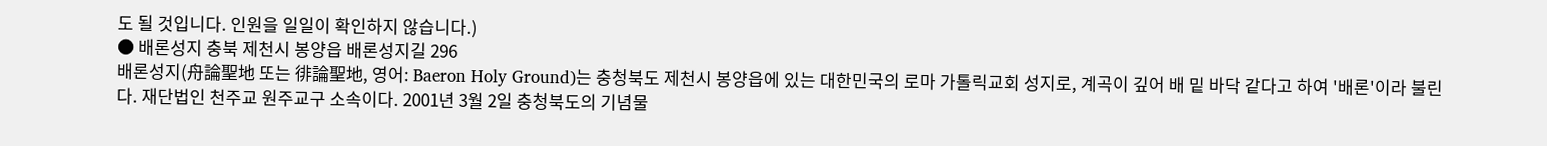도 될 것입니다. 인원을 일일이 확인하지 않습니다.)
● 배론성지 충북 제천시 봉양읍 배론성지길 296
배론성지(舟論聖地 또는 徘論聖地, 영어: Baeron Holy Ground)는 충청북도 제천시 봉양읍에 있는 대한민국의 로마 가톨릭교회 성지로, 계곡이 깊어 배 밑 바닥 같다고 하여 '배론'이라 불린다. 재단법인 천주교 원주교구 소속이다. 2001년 3월 2일 충청북도의 기념물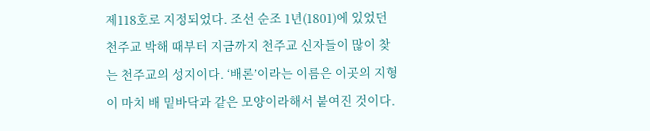제118호로 지정되었다. 조선 순조 1년(1801)에 있었던 천주교 박해 때부터 지금까지 천주교 신자들이 많이 찾는 천주교의 성지이다. ‘배론’이라는 이름은 이곳의 지형이 마치 배 밑바닥과 같은 모양이라해서 붙여진 것이다.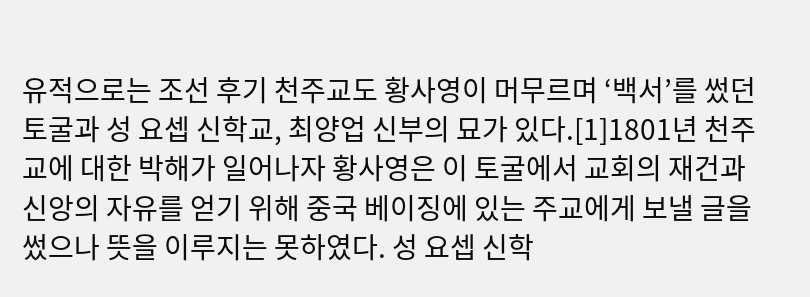유적으로는 조선 후기 천주교도 황사영이 머무르며 ‘백서’를 썼던 토굴과 성 요셉 신학교, 최양업 신부의 묘가 있다.[1]1801년 천주교에 대한 박해가 일어나자 황사영은 이 토굴에서 교회의 재건과 신앙의 자유를 얻기 위해 중국 베이징에 있는 주교에게 보낼 글을 썼으나 뜻을 이루지는 못하였다. 성 요셉 신학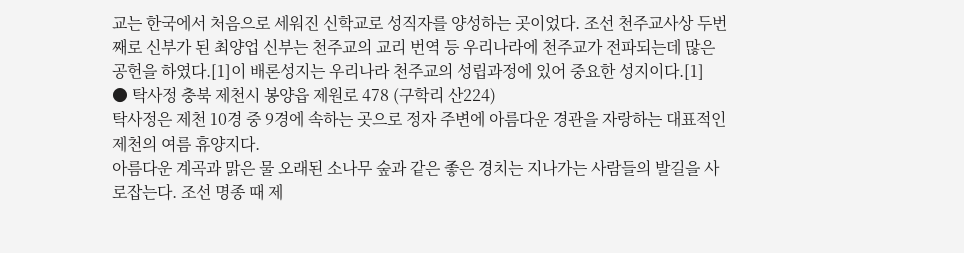교는 한국에서 처음으로 세워진 신학교로 성직자를 양성하는 곳이었다. 조선 천주교사상 두번째로 신부가 된 최양업 신부는 천주교의 교리 번역 등 우리나라에 천주교가 전파되는데 많은 공헌을 하였다.[1]이 배론성지는 우리나라 천주교의 성립과정에 있어 중요한 성지이다.[1]
● 탁사정 충북 제천시 봉양읍 제원로 478 (구학리 산224)
탁사정은 제천 10경 중 9경에 속하는 곳으로 정자 주변에 아름다운 경관을 자랑하는 대표적인 제천의 여름 휴양지다.
아름다운 계곡과 맑은 물 오래된 소나무 숲과 같은 좋은 경치는 지나가는 사람들의 발길을 사로잡는다. 조선 명종 때 제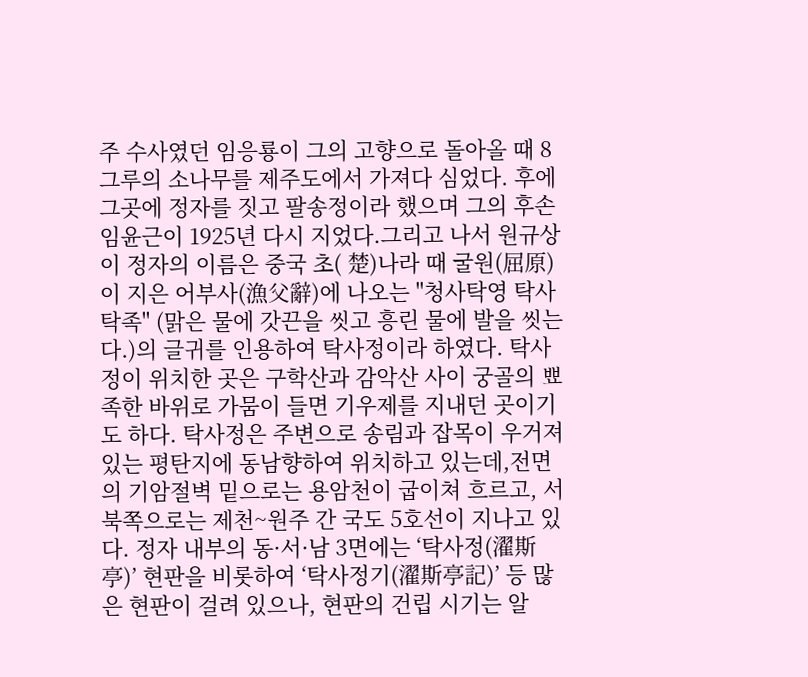주 수사였던 임응룡이 그의 고향으로 돌아올 때 8그루의 소나무를 제주도에서 가져다 심었다. 후에 그곳에 정자를 짓고 팔송정이라 했으며 그의 후손 임윤근이 1925년 다시 지었다.그리고 나서 원규상이 정자의 이름은 중국 초( 楚)나라 때 굴원(屈原)이 지은 어부사(漁父辭)에 나오는 "청사탁영 탁사탁족" (맑은 물에 갓끈을 씻고 흥린 물에 발을 씻는다.)의 글귀를 인용하여 탁사정이라 하였다. 탁사정이 위치한 곳은 구학산과 감악산 사이 궁골의 뾰족한 바위로 가뭄이 들면 기우제를 지내던 곳이기도 하다. 탁사정은 주변으로 송림과 잡목이 우거져 있는 평탄지에 동남향하여 위치하고 있는데,전면의 기암절벽 밑으로는 용암천이 굽이쳐 흐르고, 서북쪽으로는 제천~원주 간 국도 5호선이 지나고 있다. 정자 내부의 동·서·남 3면에는 ‘탁사정(濯斯亭)’ 현판을 비롯하여 ‘탁사정기(濯斯亭記)’ 등 많은 현판이 걸려 있으나, 현판의 건립 시기는 알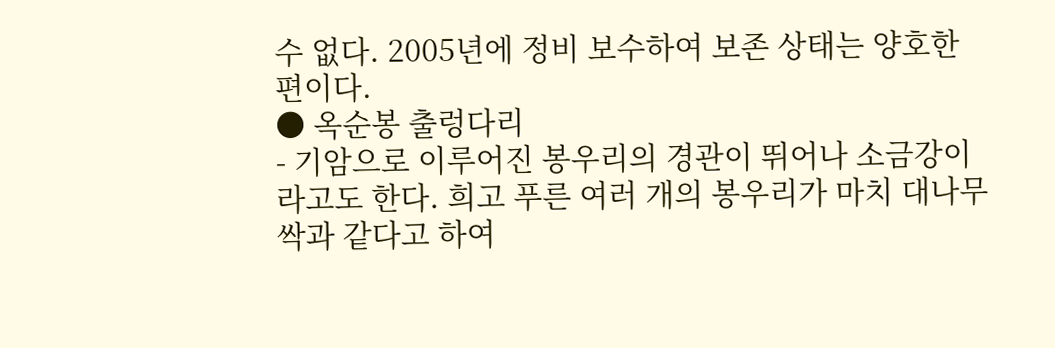수 없다. 2005년에 정비 보수하여 보존 상태는 양호한 편이다.
● 옥순봉 출렁다리
- 기암으로 이루어진 봉우리의 경관이 뛰어나 소금강이라고도 한다. 희고 푸른 여러 개의 봉우리가 마치 대나무 싹과 같다고 하여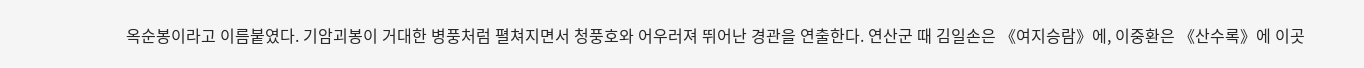옥순봉이라고 이름붙였다. 기암괴봉이 거대한 병풍처럼 펼쳐지면서 청풍호와 어우러져 뛰어난 경관을 연출한다. 연산군 때 김일손은 《여지승람》에, 이중환은 《산수록》에 이곳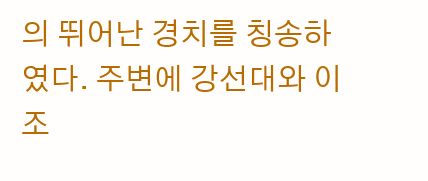의 뛰어난 경치를 칭송하였다. 주변에 강선대와 이조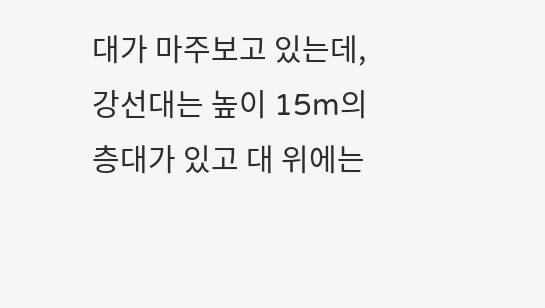대가 마주보고 있는데, 강선대는 높이 15m의 층대가 있고 대 위에는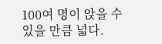100여 명이 앉을 수 있을 만큼 넓다.